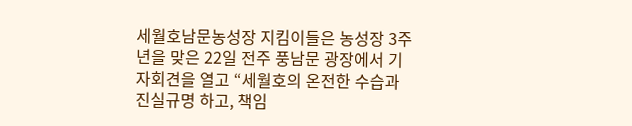세월호남문농성장 지킴이들은 농성장 3주년을 맞은 22일 전주 풍남문 광장에서 기자회견을 열고 “세월호의 온전한 수습과 진실규명 하고, 책임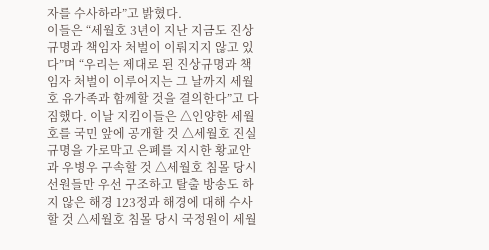자를 수사하라”고 밝혔다.
이들은 “세월호 3년이 지난 지금도 진상규명과 책임자 처벌이 이뤄지지 않고 있다”며 “우리는 제대로 된 진상규명과 책임자 처벌이 이루어지는 그 날까지 세월호 유가족과 함께할 것을 결의한다”고 다짐했다. 이날 지킴이들은 △인양한 세월호를 국민 앞에 공개할 것 △세월호 진실규명을 가로막고 은폐를 지시한 황교안과 우병우 구속할 것 △세월호 침몰 당시 선원들만 우선 구조하고 탈출 방송도 하지 않은 해경 123정과 해경에 대해 수사할 것 △세월호 침몰 당시 국정원이 세월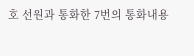호 선원과 통화한 7번의 통화내용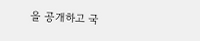을 공개하고 국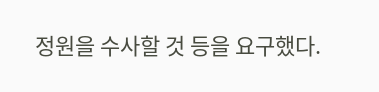정원을 수사할 것 등을 요구했다.